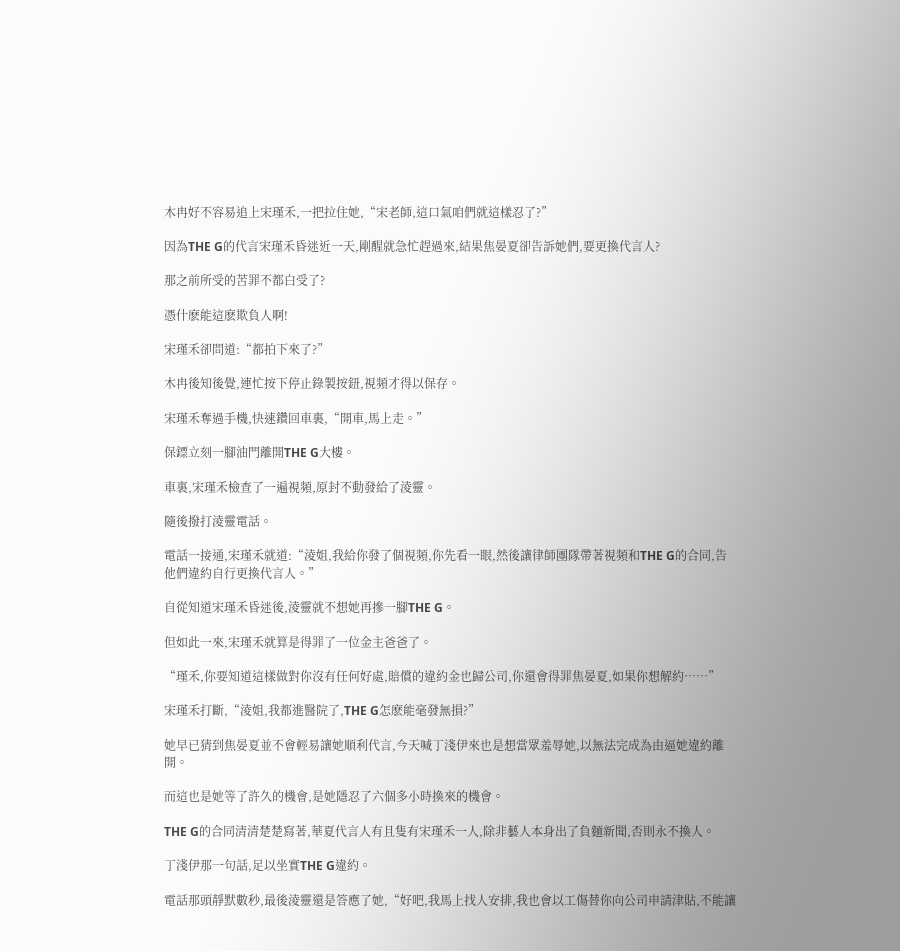木冉好不容易追上宋瑾禾,一把拉住她,“宋老師,這口氣咱們就這樣忍了?”

因為THE G的代言宋瑾禾昏迷近一天,剛醒就急忙趕過來,結果焦晏夏卻告訴她們,要更換代言人?

那之前所受的苦罪不都白受了?

憑什麽能這麽欺負人啊!

宋瑾禾卻問道:“都拍下來了?”

木冉後知後覺,連忙按下停止錄製按鈕,視頻才得以保存。

宋瑾禾奪過手機,快速鑽回車裏,“開車,馬上走。”

保鏢立刻一腳油門離開THE G大樓。

車裏,宋瑾禾檢查了一遍視頻,原封不動發給了淩靈。

隨後撥打淩靈電話。

電話一接通,宋瑾禾就道:“淩姐,我給你發了個視頻,你先看一眼,然後讓律師團隊帶著視頻和THE G的合同,告他們違約自行更換代言人。”

自從知道宋瑾禾昏迷後,淩靈就不想她再摻一腳THE G。

但如此一來,宋瑾禾就算是得罪了一位金主爸爸了。

“瑾禾,你要知道這樣做對你沒有任何好處,賠償的違約金也歸公司,你還會得罪焦晏夏,如果你想解約……”

宋瑾禾打斷,“淩姐,我都進醫院了,THE G怎麽能毫發無損?”

她早已猜到焦晏夏並不會輕易讓她順利代言,今天喊丁淺伊來也是想當眾羞辱她,以無法完成為由逼她違約離開。

而這也是她等了許久的機會,是她隱忍了六個多小時換來的機會。

THE G的合同清清楚楚寫著,華夏代言人有且隻有宋瑾禾一人,除非藝人本身出了負麵新聞,否則永不換人。

丁淺伊那一句話,足以坐實THE G違約。

電話那頭靜默數秒,最後淩靈還是答應了她,“好吧,我馬上找人安排,我也會以工傷替你向公司申請津貼,不能讓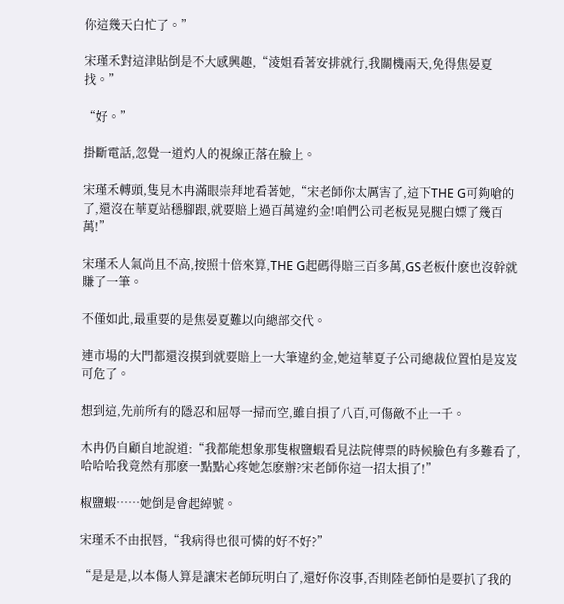你這幾天白忙了。”

宋瑾禾對這津貼倒是不大感興趣,“淩姐看著安排就行,我關機兩天,免得焦晏夏找。”

“好。”

掛斷電話,忽覺一道灼人的視線正落在臉上。

宋瑾禾轉頭,隻見木冉滿眼崇拜地看著她,“宋老師你太厲害了,這下THE G可夠嗆的了,還沒在華夏站穩腳跟,就要賠上過百萬違約金!咱們公司老板晃晃腿白嫖了幾百萬!”

宋瑾禾人氣尚且不高,按照十倍來算,THE G起碼得賠三百多萬,GS老板什麽也沒幹就賺了一筆。

不僅如此,最重要的是焦晏夏難以向總部交代。

連市場的大門都還沒摸到就要賠上一大筆違約金,她這華夏子公司總裁位置怕是岌岌可危了。

想到這,先前所有的隱忍和屈辱一掃而空,雖自損了八百,可傷敵不止一千。

木冉仍自顧自地說道:“我都能想象那隻椒鹽蝦看見法院傳票的時候臉色有多難看了,哈哈哈我竟然有那麽一點點心疼她怎麽辦?宋老師你這一招太損了!”

椒鹽蝦……她倒是會起綽號。

宋瑾禾不由抿唇,“我病得也很可憐的好不好?”

“是是是,以本傷人算是讓宋老師玩明白了,還好你沒事,否則陸老師怕是要扒了我的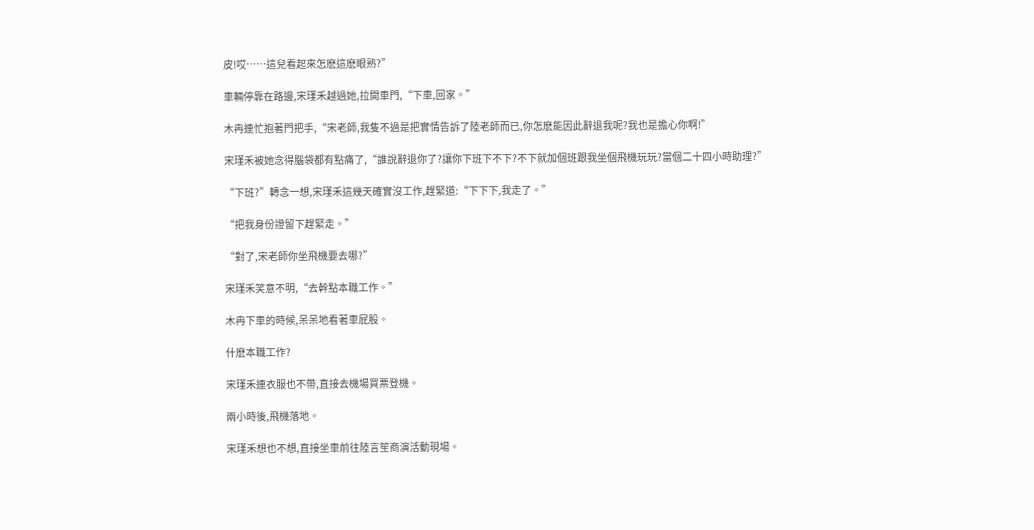皮!哎……這兒看起來怎麽這麽眼熟?”

車輛停靠在路邊,宋瑾禾越過她,拉開車門,“下車,回家。”

木冉連忙抱著門把手,“宋老師,我隻不過是把實情告訴了陸老師而已,你怎麽能因此辭退我呢?我也是擔心你啊!”

宋瑾禾被她念得腦袋都有點痛了,“誰說辭退你了?讓你下班下不下?不下就加個班跟我坐個飛機玩玩?當個二十四小時助理?”

“下班?”轉念一想,宋瑾禾這幾天確實沒工作,趕緊道:“下下下,我走了。”

“把我身份證留下趕緊走。”

“對了,宋老師你坐飛機要去哪?”

宋瑾禾笑意不明,“去幹點本職工作。”

木冉下車的時候,呆呆地看著車屁股。

什麽本職工作?

宋瑾禾連衣服也不帶,直接去機場買票登機。

兩小時後,飛機落地。

宋瑾禾想也不想,直接坐車前往陸言笙商演活動現場。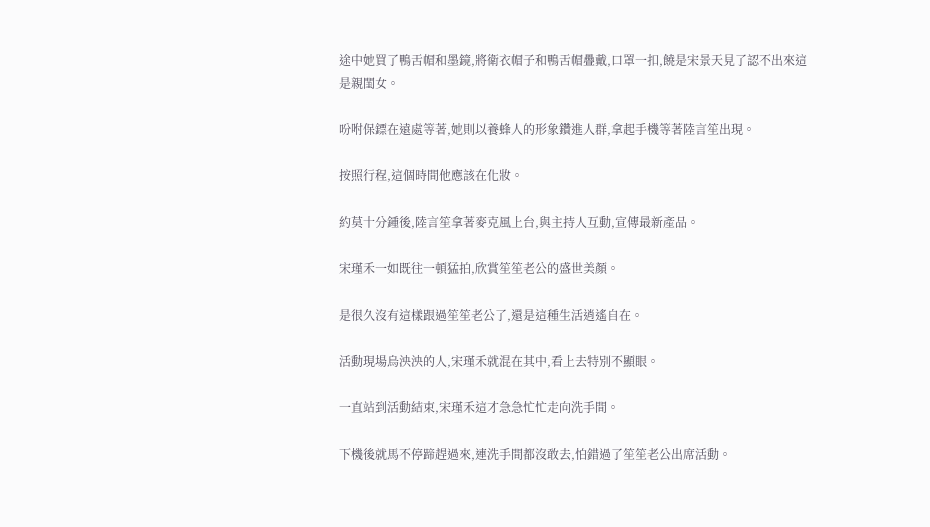途中她買了鴨舌帽和墨鏡,將衛衣帽子和鴨舌帽疊戴,口罩一扣,饒是宋景天見了認不出來這是親閨女。

吩咐保鏢在遠處等著,她則以養蜂人的形象鑽進人群,拿起手機等著陸言笙出現。

按照行程,這個時間他應該在化妝。

約莫十分鍾後,陸言笙拿著麥克風上台,與主持人互動,宣傳最新產品。

宋瑾禾一如既往一頓猛拍,欣賞笙笙老公的盛世美顏。

是很久沒有這樣跟過笙笙老公了,還是這種生活逍遙自在。

活動現場烏泱泱的人,宋瑾禾就混在其中,看上去特別不顯眼。

一直站到活動結束,宋瑾禾這才急急忙忙走向洗手間。

下機後就馬不停蹄趕過來,連洗手間都沒敢去,怕錯過了笙笙老公出席活動。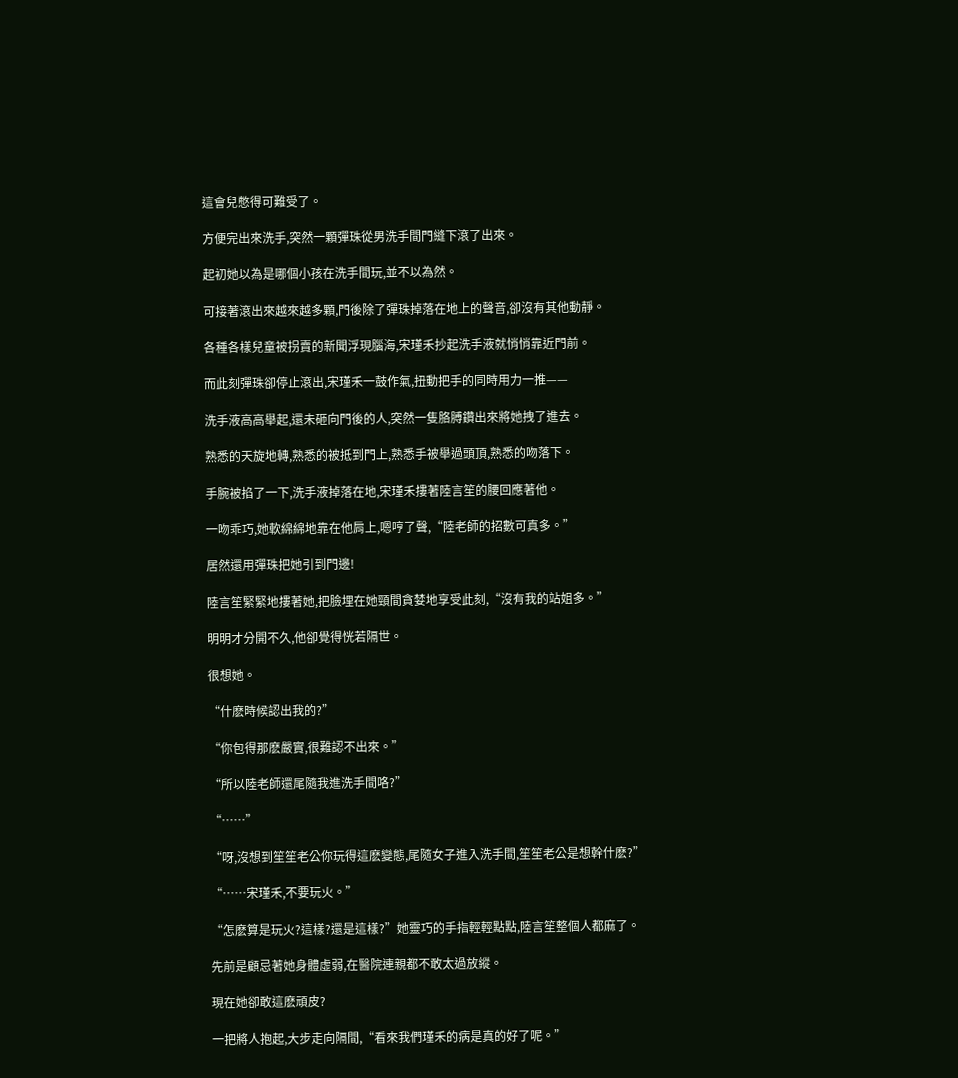這會兒憋得可難受了。

方便完出來洗手,突然一顆彈珠從男洗手間門縫下滾了出來。

起初她以為是哪個小孩在洗手間玩,並不以為然。

可接著滾出來越來越多顆,門後除了彈珠掉落在地上的聲音,卻沒有其他動靜。

各種各樣兒童被拐賣的新聞浮現腦海,宋瑾禾抄起洗手液就悄悄靠近門前。

而此刻彈珠卻停止滾出,宋瑾禾一鼓作氣,扭動把手的同時用力一推——

洗手液高高舉起,還未砸向門後的人,突然一隻胳膊鑽出來將她拽了進去。

熟悉的天旋地轉,熟悉的被抵到門上,熟悉手被舉過頭頂,熟悉的吻落下。

手腕被掐了一下,洗手液掉落在地,宋瑾禾摟著陸言笙的腰回應著他。

一吻乖巧,她軟綿綿地靠在他肩上,嗯哼了聲,“陸老師的招數可真多。”

居然還用彈珠把她引到門邊!

陸言笙緊緊地摟著她,把臉埋在她頸間貪婪地享受此刻,“沒有我的站姐多。”

明明才分開不久,他卻覺得恍若隔世。

很想她。

“什麽時候認出我的?”

“你包得那麽嚴實,很難認不出來。”

“所以陸老師還尾隨我進洗手間咯?”

“……”

“呀,沒想到笙笙老公你玩得這麽變態,尾隨女子進入洗手間,笙笙老公是想幹什麽?”

“……宋瑾禾,不要玩火。”

“怎麽算是玩火?這樣?還是這樣?”她靈巧的手指輕輕點點,陸言笙整個人都麻了。

先前是顧忌著她身體虛弱,在醫院連親都不敢太過放縱。

現在她卻敢這麽頑皮?

一把將人抱起,大步走向隔間,“看來我們瑾禾的病是真的好了呢。”